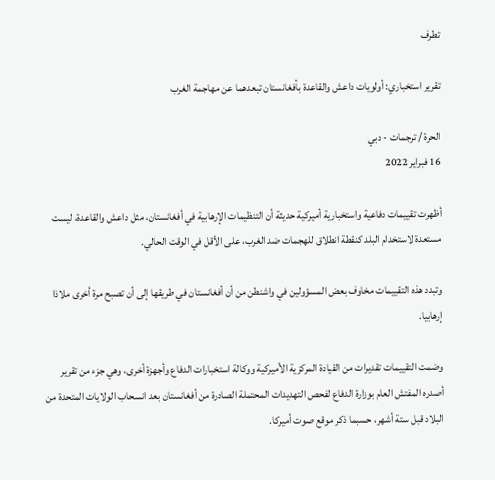تطرف

تقرير استخباري: أولويات داعش والقاعدة بأفغانستان تبعدهما عن مهاجمة الغرب

الحرة / ترجمات - دبي
16 فبراير 2022

أظهرت تقييمات دفاعية واستخبارية أميركية حديثة أن التنظيمات الإرهابية في أفغانستان، مثل داعش والقاعدة، ليست مستعدة لاستخدام البلد كنقطة انطلاق للهجمات ضد الغرب، على الأقل في الوقت الحالي.

وتبدد هذه التقييمات مخاوف بعض المسؤولين في واشنطن من أن أفغانستان في طريقها إلى أن تصبح مرة أخرى ملاذا إرهابيا.

وضمت التقييمات تقديرات من القيادة المركزية الأميركية ووكالة استخبارات الدفاع وأجهزة أخرى، وهي جزء من تقرير أصدره المفتش العام بوزارة الدفاع لفحص التهديدات المحتملة الصادرة من أفغانستان بعد انسحاب الولايات المتحدة من البلاد قبل ستة أشهر، حسبما ذكر موقع صوت أميركا.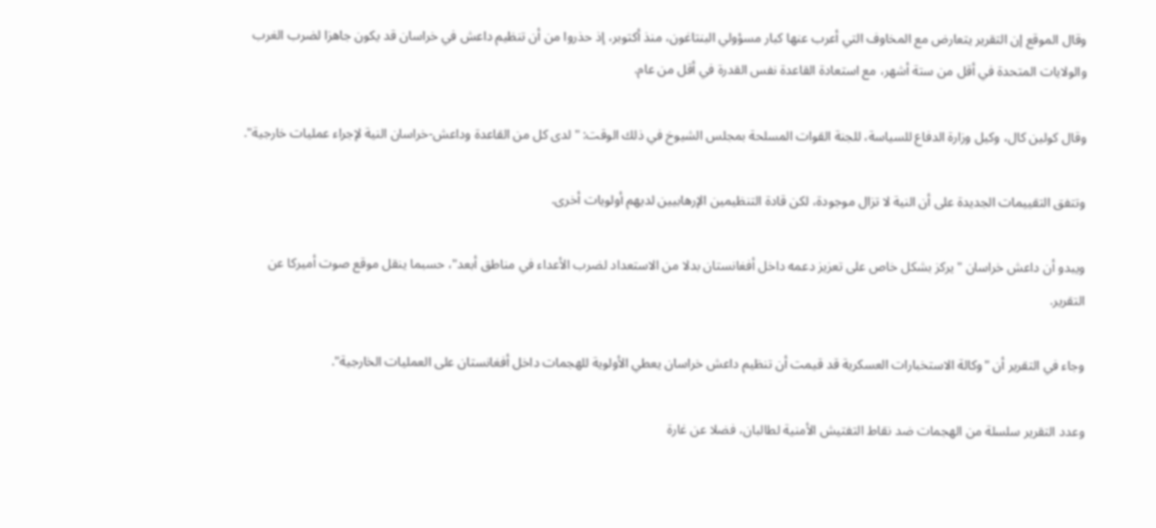وقال الموقع إن التقرير يتعارض مع المخاوف التي أعرب عنها كبار مسؤولي البنتاغون، منذ أكتوبر، إذ حذروا من أن تنظيم داعش في خراسان قد يكون جاهزا لضرب الغرب والولايات المتحدة في أقل من ستة أشهر، مع استعادة القاعدة نفس القدرة في أقل من عام.

وقال كولين كال، وكيل وزارة الدفاع للسياسة، للجنة القوات المسلحة بمجلس الشيوخ في ذلك الوقت: "لدى كل من القاعدة وداعش-خراسان النية لإجراء عمليات خارجية".

وتتفق التقييمات الجديدة على أن النية لا تزال موجودة، لكن قادة التنظيمين الإرهابيين لديهم أولويات أخرى.

ويبدو أن داعش خراسان "يركز بشكل خاص على تعزيز دعمه داخل أفغانستان بدلا من الاستعداد لضرب الأعداء في مناطق أبعد"، حسبما ينقل موقع صوت أميركا عن التقرير.

وجاء في التقرير أن "وكالة الاستخبارات العسكرية قد قيمت أن تنظيم داعش خراسان يعطي الأولوية للهجمات داخل أفغانستان على العمليات الخارجية".

وعدد التقرير سلسلة من الهجمات ضد نقاط التفتيش الأمنية لطالبان، فضلا عن غارة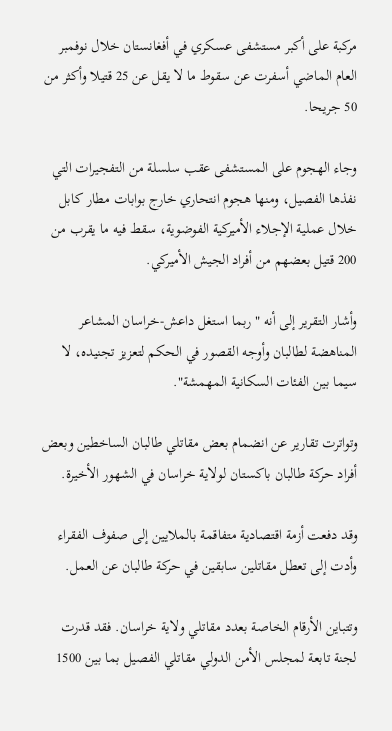مركبة على أكبر مستشفى عسكري في أفغانستان خلال نوفمبر العام الماضي أسفرت عن سقوط ما لا يقل عن 25 قتيلا وأكثر من 50 جريحا.

وجاء الهجوم على المستشفى عقب سلسلة من التفجيرات التي نفذها الفصيل، ومنها هجوم انتحاري خارج بوابات مطار كابل خلال عملية الإجلاء الأميركية الفوضوية، سقط فيه ما يقرب من 200 قتيل بعضهم من أفراد الجيش الأميركي.

وأشار التقرير إلى أنه "ربما استغل داعش-خراسان المشاعر المناهضة لطالبان وأوجه القصور في الحكم لتعزيز تجنيده، لا سيما بين الفئات السكانية المهمشة".

وتواترت تقارير عن انضمام بعض مقاتلي طالبان الساخطين وبعض أفراد حركة طالبان باكستان لولاية خراسان في الشهور الأخيرة.

وقد دفعت أزمة اقتصادية متفاقمة بالملايين إلى صفوف الفقراء وأدت إلى تعطل مقاتلين سابقين في حركة طالبان عن العمل.

وتتباين الأرقام الخاصة بعدد مقاتلي ولاية خراسان. فقد قدرت لجنة تابعة لمجلس الأمن الدولي مقاتلي الفصيل بما بين 1500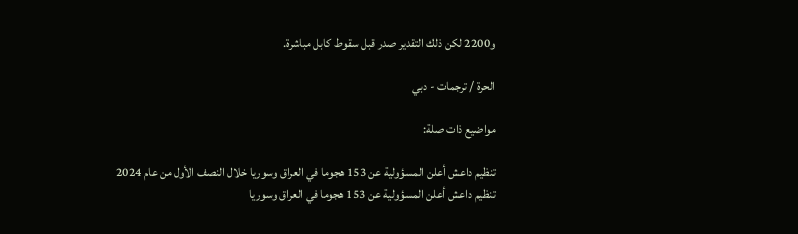و2200 لكن ذلك التقدير صدر قبل سقوط كابل مباشرة.

الحرة / ترجمات - دبي

مواضيع ذات صلة:

تنظيم داعش أعلن المسؤولية عن 153 هجوما في العراق وسوريا خلال النصف الأول من عام 2024
تنظيم داعش أعلن المسؤولية عن 153 هجوما في العراق وسوريا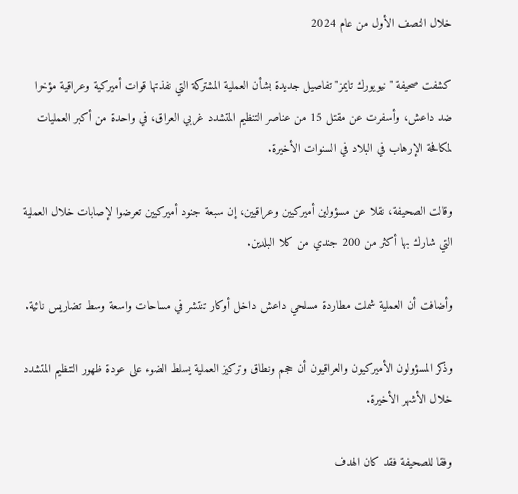خلال النصف الأول من عام 2024

كشفت صحيفة "نيويورك تايمز" تفاصيل جديدة بشأن العملية المشتركة التي نفذتها قوات أميركية وعراقية مؤخرا ضد داعش، وأسفرت عن مقتل 15 من عناصر التنظيم المتشدد غربي العراق، في واحدة من أكبر العمليات لمكافحة الإرهاب في البلاد في السنوات الأخيرة.

وقالت الصحيفة، نقلا عن مسؤولين أميركيين وعراقيين، إن سبعة جنود أميركيين تعرضوا لإصابات خلال العملية التي شارك بها أكثر من 200 جندي من كلا البلدين.

وأضافت أن العملية شملت مطاردة مسلحي داعش داخل أوكار تنتشر في مساحات واسعة وسط تضاريس نائية.

وذكر المسؤولون الأميركيون والعراقيون أن حجم ونطاق وتركيز العملية يسلط الضوء على عودة ظهور التنظيم المتشدد خلال الأشهر الأخيرة.

وفقا للصحيفة فقد كان الهدف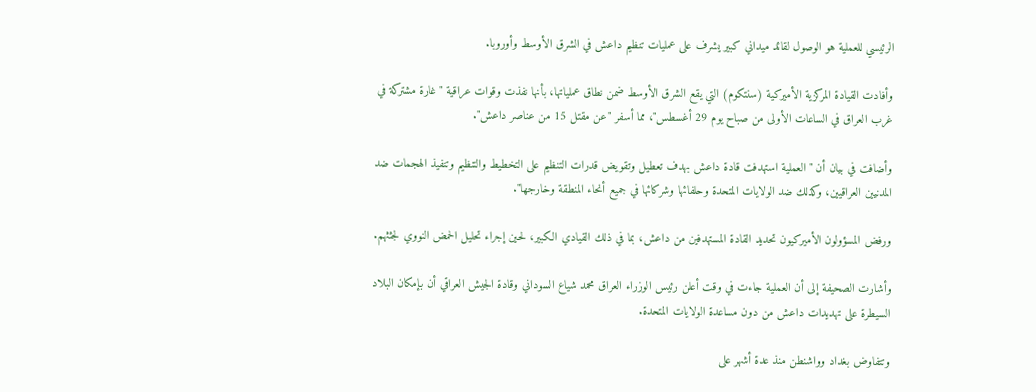الرئيسي للعملية هو الوصول لقائد ميداني كبير يشرف على عمليات تنظيم داعش في الشرق الأوسط وأوروبا.

وأفادت القيادة المركزية الأميركية (سنتكوم) التي يقع الشرق الأوسط ضمن نطاق عملياتها، بأنها نفذت وقوات عراقية "غارة مشتركة في غرب العراق في الساعات الأولى من صباح يوم 29 أغسطس"، مما أسفر "عن مقتل 15 من عناصر داعش".

وأضافت في بيان أن "العملية استهدفت قادة داعش بهدف تعطيل وتقويض قدرات التنظيم على التخطيط والتنظيم وتنفيذ الهجمات ضد المدنيين العراقيين، وكذلك ضد الولايات المتحدة وحلفائها وشركائها في جميع أنحاء المنطقة وخارجها".

ورفض المسؤولون الأميركيون تحديد القادة المستهدفين من داعش، بما في ذلك القيادي الكبير، لحين إجراء تحليل الحمض النووي لجثثهم.

وأشارت الصحيفة إلى أن العملية جاءت في وقت أعلن رئيس الوزراء العراق محمد شياع السوداني وقادة الجيش العراقي أن بإمكان البلاد السيطرة على تهديدات داعش من دون مساعدة الولايات المتحدة.

وتتفاوض بغداد وواشنطن منذ عدة أشهر على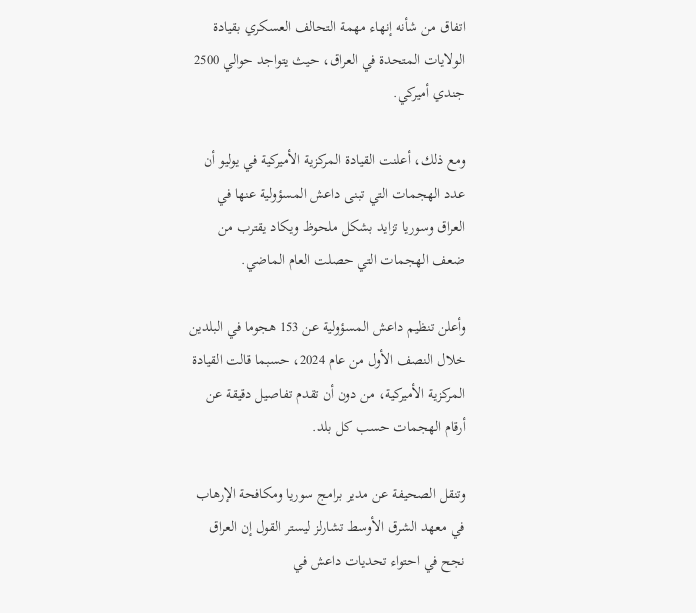اتفاق من شأنه إنهاء مهمة التحالف العسكري بقيادة الولايات المتحدة في العراق، حيث يتواجد حوالي 2500 جندي أميركي.

ومع ذلك، أعلنت القيادة المركزية الأميركية في يوليو أن عدد الهجمات التي تبنى داعش المسؤولية عنها في العراق وسوريا تزايد بشكل ملحوظ ويكاد يقترب من ضعف الهجمات التي حصلت العام الماضي.

وأعلن تنظيم داعش المسؤولية عن 153 هجوما في البلدين خلال النصف الأول من عام 2024، حسبما قالت القيادة المركزية الأميركية، من دون أن تقدم تفاصيل دقيقة عن أرقام الهجمات حسب كل بلد.

وتنقل الصحيفة عن مدير برامج سوريا ومكافحة الإرهاب في معهد الشرق الأوسط تشارلز ليستر القول إن العراق نجح في احتواء تحديات داعش في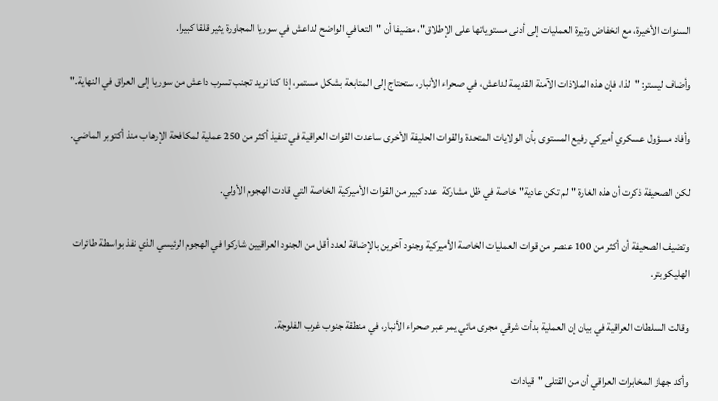السنوات الأخيرة، مع انخفاض وتيرة العمليات إلى أدنى مستوياتها على الإطلاق"، مضيفا أن "التعافي الواضح لداعش في سوريا المجاورة يثير قلقا كبيرا.

وأضاف ليستر: "لذا، فإن هذه الملاذات الآمنة القديمة لداعش، في صحراء الأنبار، ستحتاج إلى المتابعة بشكل مستمر، إذا كنا نريد تجنب تسرب داعش من سوريا إلى العراق في النهاية."

وأفاد مسؤول عسكري أميركي رفيع المستوى بأن الولايات المتحدة والقوات الحليفة الأخرى ساعدت القوات العراقية في تنفيذ أكثر من 250 عملية لمكافحة الإرهاب منذ أكتوبر الماضي.

لكن الصحيفة ذكرت أن هذه الغارة "لم تكن عادية" خاصة في ظل مشاركة  عدد كبير من القوات الأميركية الخاصة التي قادت الهجوم الأولي.

وتضيف الصحيفة أن أكثر من 100 عنصر من قوات العمليات الخاصة الأميركية وجنود آخرين بالإضافة لعدد أقل من الجنود العراقيين شاركوا في الهجوم الرئيسي الذي نفذ بواسطة طائرات الهليكوبتر.

وقالت السلطات العراقية في بيان إن العملية بدأت شرقي مجرى مائي يمر عبر صحراء الأنبار، في منطقة جنوب غرب الفلوجة.

وأكد جهاز المخابرات العراقي أن من القتلى "قيادات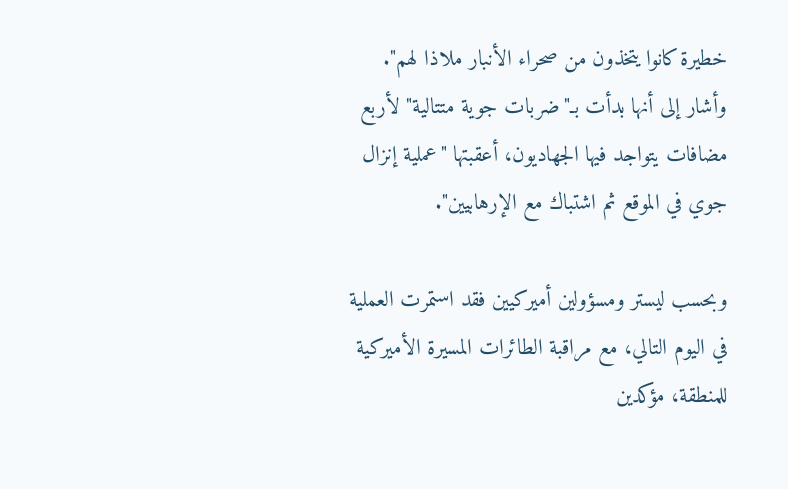خطيرة كانوا يتخذون من صحراء الأنبار ملاذا لهم". وأشار إلى أنها بدأت بـ"ضربات جوية متتالية" لأربع مضافات يتواجد فيها الجهاديون، أعقبتها "عملية إنزال جوي في الموقع ثم اشتباك مع الإرهابيين".

وبحسب ليستر ومسؤولين أميركيين فقد استمرت العملية في اليوم التالي، مع مراقبة الطائرات المسيرة الأميركية للمنطقة، مؤكدين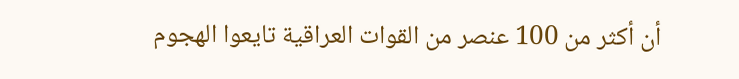أن أكثر من 100 عنصر من القوات العراقية تايعوا الهجوم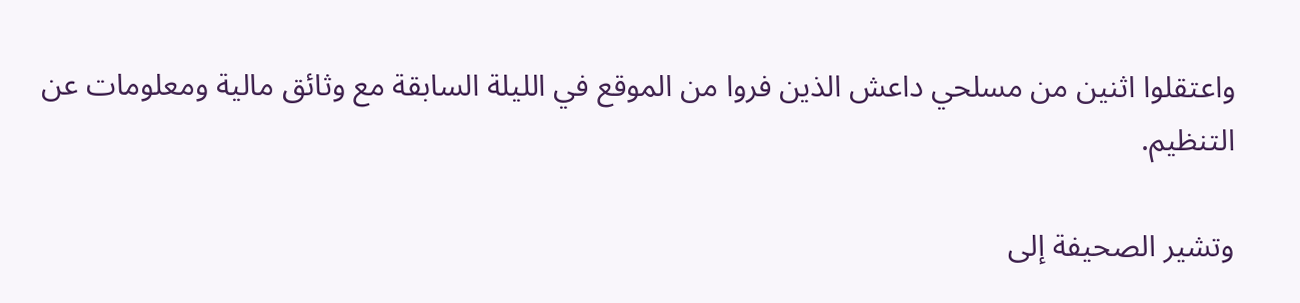واعتقلوا اثنين من مسلحي داعش الذين فروا من الموقع في الليلة السابقة مع وثائق مالية ومعلومات عن التنظيم.

وتشير الصحيفة إلى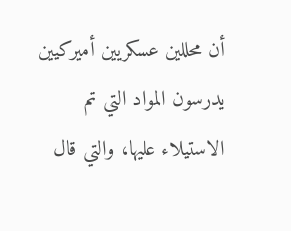أن محللين عسكريين أميركيين يدرسون المواد التي تم الاستيلاء عليها، والتي قال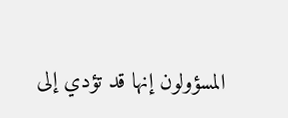المسؤولون إنها قد تؤدي إلى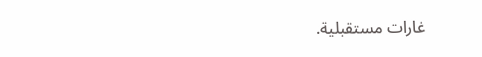غارات مستقبلية.